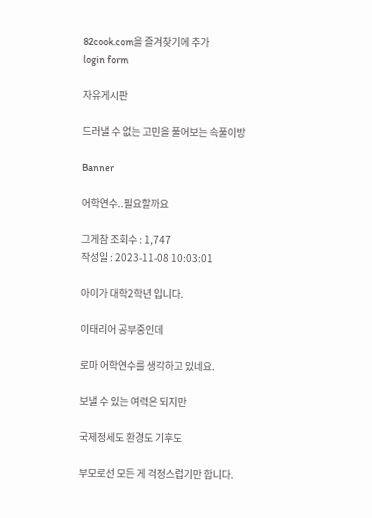82cook.com을 즐겨찾기에 추가
login form

자유게시판

드러낼 수 없는 고민을 풀어보는 속풀이방

Banner

어학연수..필요할까요

그게참 조회수 : 1,747
작성일 : 2023-11-08 10:03:01

아이가 대학2학년 입니다.

이태리어 공부중인데

로마 어학연수를 생각하고 있네요.

보낼 수 있는 여력은 되지만

국제정세도 환경도 기후도

부모로선 모든 게 걱정스럽기만 합니다.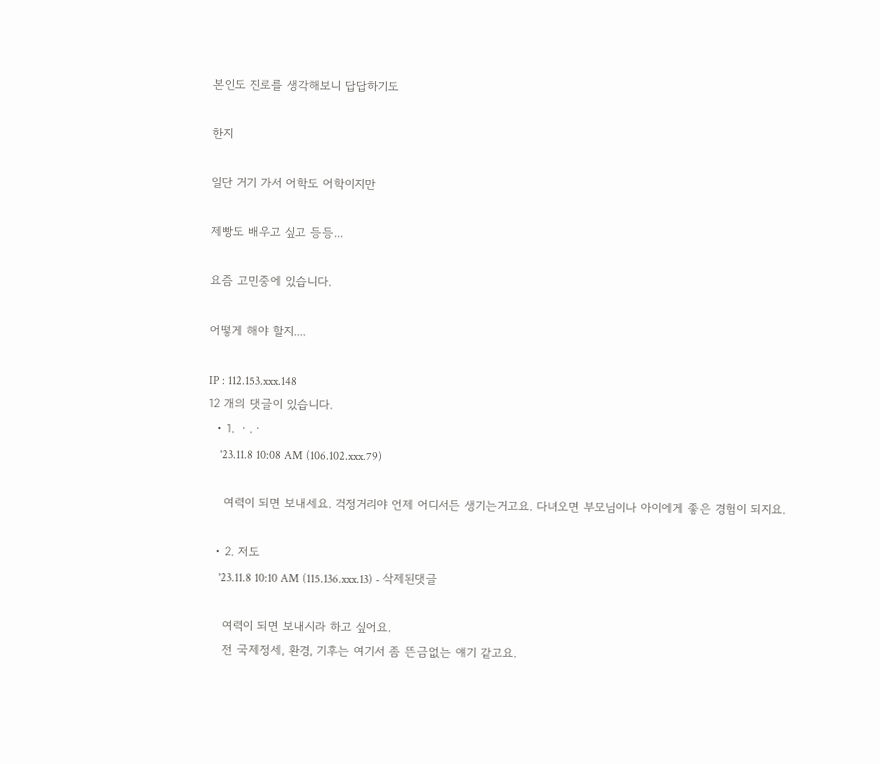본인도 진로를 생각해보니 답답하기도

한지

일단 거기 가서 어학도 어학이지만

제빵도 배우고 싶고 등등...

요즘 고민중에 있습니다.

어떻게 해야 할지....

IP : 112.153.xxx.148
12 개의 댓글이 있습니다.
  • 1. ㆍ.ㆍ
    '23.11.8 10:08 AM (106.102.xxx.79)

    여력이 되면 보내세요. 걱정거리야 언제 어디서든 생기는거고요. 다녀오면 부모님이나 아이에게 좋은 경험이 되지요.

  • 2. 저도
    '23.11.8 10:10 AM (115.136.xxx.13) - 삭제된댓글

    여력이 되면 보내시라 하고 싶어요.
    전 국제정세, 환경, 기후는 여기서 좀 뜬금없는 얘기 같고요.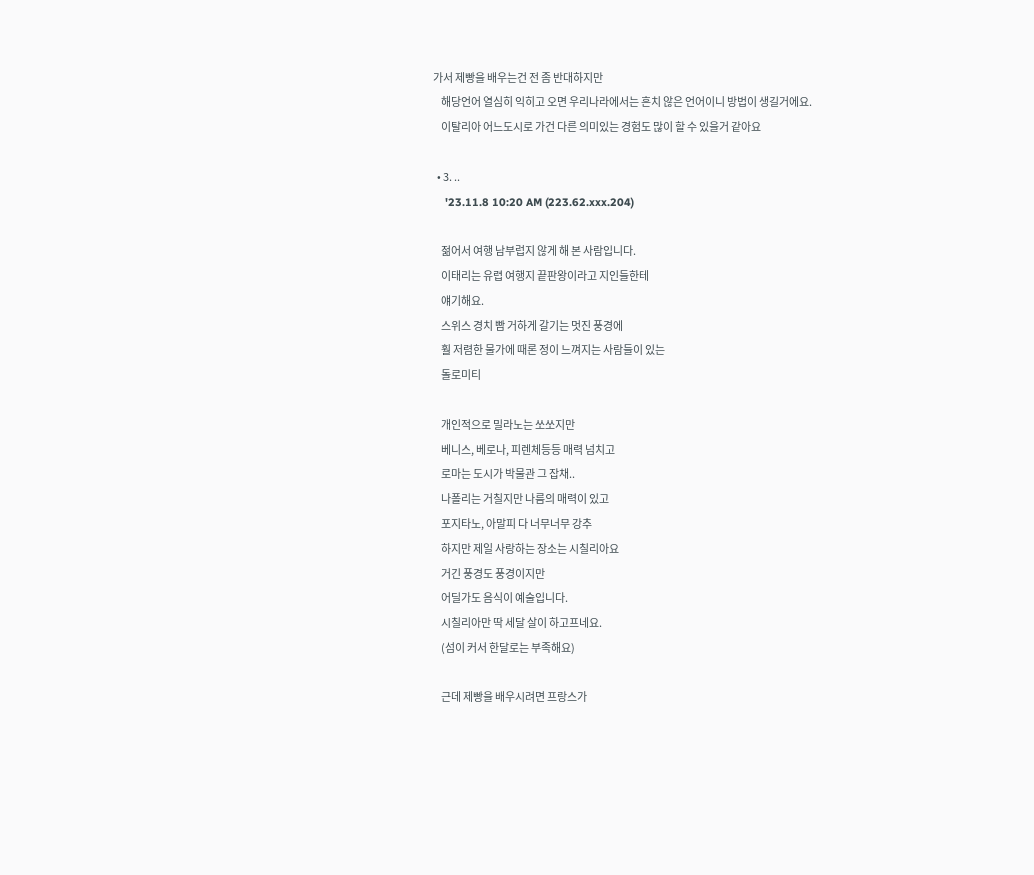가서 제빵을 배우는건 전 좀 반대하지만
    해당언어 열심히 익히고 오면 우리나라에서는 흔치 않은 언어이니 방법이 생길거에요.
    이탈리아 어느도시로 가건 다른 의미있는 경험도 많이 할 수 있을거 같아요

  • 3. ..
    '23.11.8 10:20 AM (223.62.xxx.204)

    젊어서 여행 남부럽지 않게 해 본 사람입니다.
    이태리는 유렵 여행지 끝판왕이라고 지인들한테
    얘기해요.
    스위스 경치 빰 거하게 갈기는 멋진 풍경에
    훨 저렴한 물가에 때론 정이 느껴지는 사람들이 있는
    돌로미티

    개인적으로 밀라노는 쏘쏘지만
    베니스, 베로나, 피렌체등등 매력 넘치고
    로마는 도시가 박물관 그 잡채..
    나폴리는 거칠지만 나름의 매력이 있고
    포지타노, 아말피 다 너무너무 강추
    하지만 제일 사랑하는 장소는 시칠리아요
    거긴 풍경도 풍경이지만
    어딜가도 음식이 예술입니다.
    시칠리아만 딱 세달 살이 하고프네요.
    (섬이 커서 한달로는 부족해요)

    근데 제빵을 배우시려면 프랑스가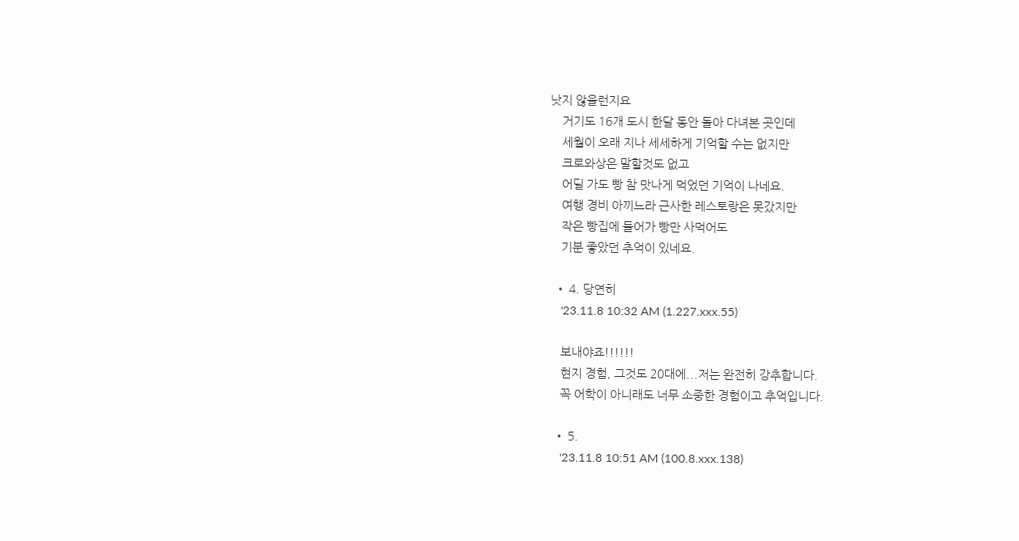낫지 않을런지요
    거기도 16개 도시 한달 동안 돌아 다녀본 곳인데
    세월이 오래 지나 세세하게 기억할 수는 없지만
    크로와상은 말할것도 없고
    어딜 가도 빵 참 맛나게 먹었던 기억이 나네요.
    여행 경비 아끼느라 근사한 레스토랑은 못갔지만
    작은 빵집에 들어가 빵만 사먹어도
    기분 좋았던 추억이 있네요.

  • 4. 당연히
    '23.11.8 10:32 AM (1.227.xxx.55)

    보내야죠!!!!!!
    현지 경험, 그것도 20대에...저는 완전히 강추합니다.
    꼭 어학이 아니래도 너무 소중한 경험이고 추억입니다.

  • 5.
    '23.11.8 10:51 AM (100.8.xxx.138)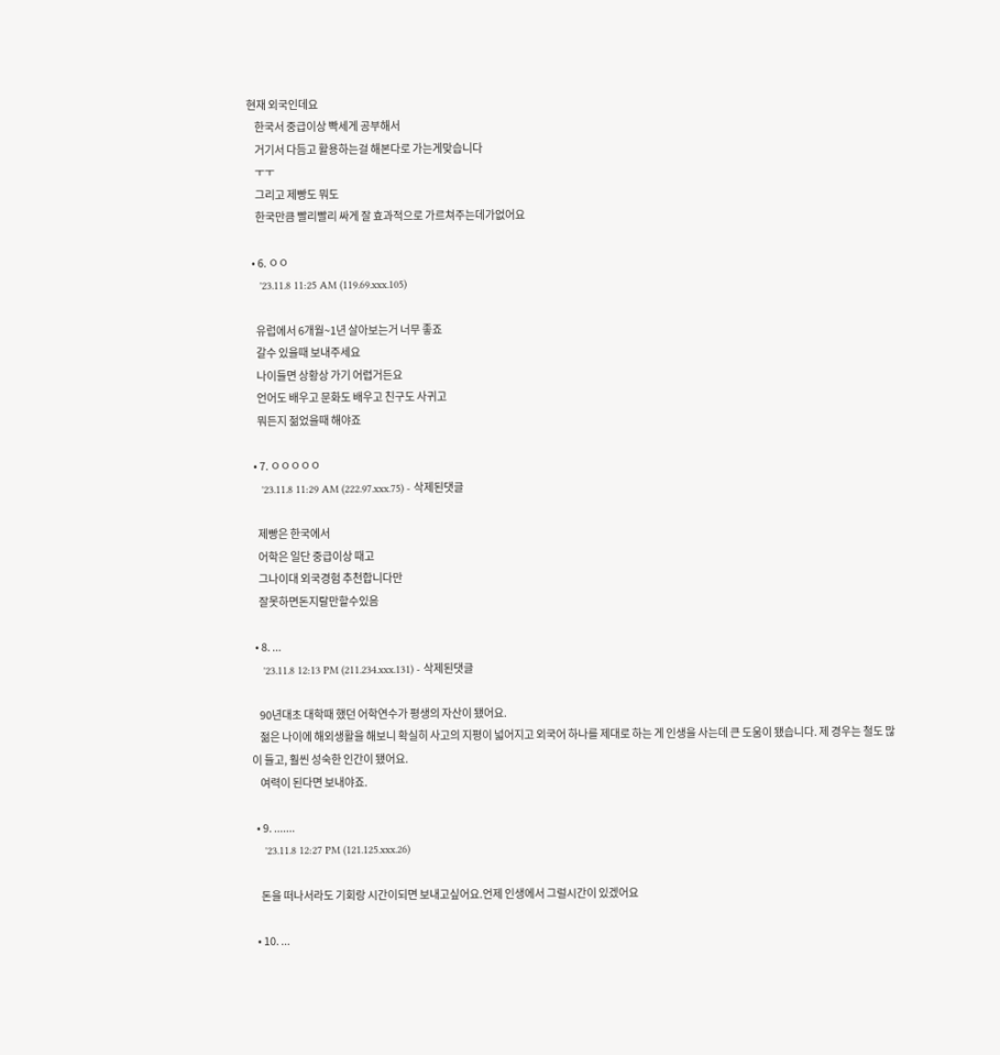현재 외국인데요
    한국서 중급이상 빡세게 공부해서
    거기서 다듬고 활용하는걸 해본다로 가는게맞습니다
    ㅜㅜ
    그리고 제빵도 뭐도
    한국만큼 빨리빨리 싸게 잘 효과적으로 가르쳐주는데가없어요

  • 6. ㅇㅇ
    '23.11.8 11:25 AM (119.69.xxx.105)

    유럽에서 6개월~1년 살아보는거 너무 좋죠
    갈수 있을때 보내주세요
    나이들면 상황상 가기 어렵거든요
    언어도 배우고 문화도 배우고 친구도 사귀고
    뭐든지 젊었을때 해야죠

  • 7. ㅇㅇㅇㅇㅇ
    '23.11.8 11:29 AM (222.97.xxx.75) - 삭제된댓글

    제빵은 한국에서
    어학은 일단 중급이상 때고
    그나이대 외국경험 추천합니다만
    잘못하면돈지랄만할수있음

  • 8. ...
    '23.11.8 12:13 PM (211.234.xxx.131) - 삭제된댓글

    90년대초 대학때 했던 어학연수가 평생의 자산이 됐어요.
    젊은 나이에 해외생활을 해보니 확실히 사고의 지평이 넓어지고 외국어 하나를 제대로 하는 게 인생을 사는데 큰 도움이 됐습니다. 제 경우는 철도 많이 들고, 훨씬 성숙한 인간이 됐어요.
    여력이 된다면 보내야죠.

  • 9. .......
    '23.11.8 12:27 PM (121.125.xxx.26)

    돈을 떠나서라도 기회랑 시간이되면 보내고싶어요.언제 인생에서 그럴시간이 있겠어요

  • 10. ...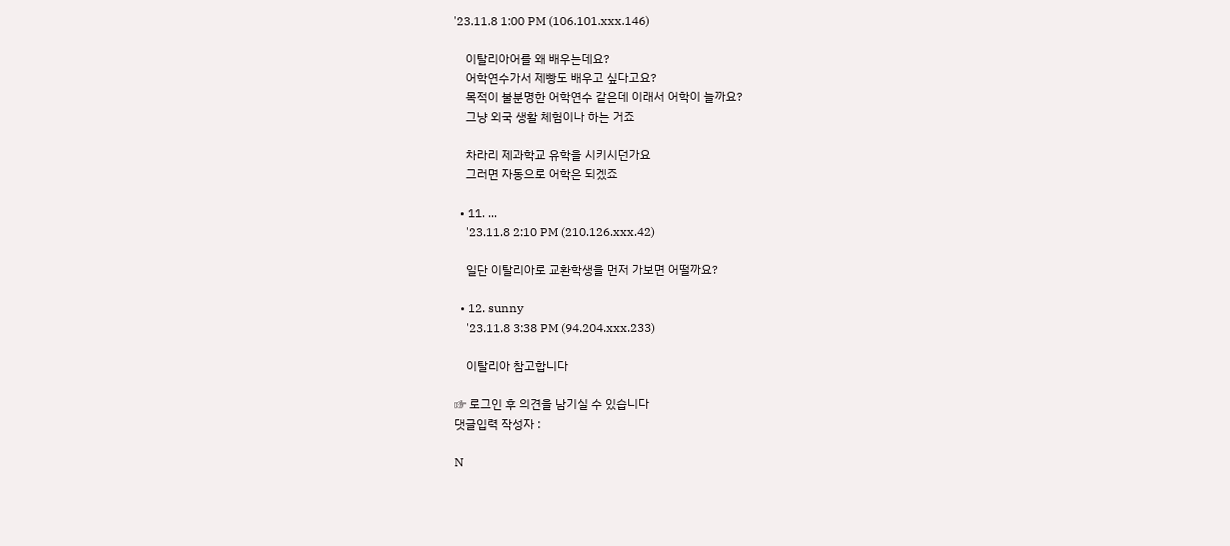'23.11.8 1:00 PM (106.101.xxx.146)

    이탈리아어를 왜 배우는데요?
    어학연수가서 제빵도 배우고 싶다고요?
    목적이 불분명한 어학연수 같은데 이래서 어학이 늘까요?
    그냥 외국 생활 체험이나 하는 거죠

    차라리 제과학교 유학을 시키시던가요
    그러면 자동으로 어학은 되겠죠

  • 11. ...
    '23.11.8 2:10 PM (210.126.xxx.42)

    일단 이탈리아로 교환학생을 먼저 가보면 어떨까요?

  • 12. sunny
    '23.11.8 3:38 PM (94.204.xxx.233)

    이탈리아 참고합니다

☞ 로그인 후 의견을 남기실 수 있습니다
댓글입력 작성자 :

N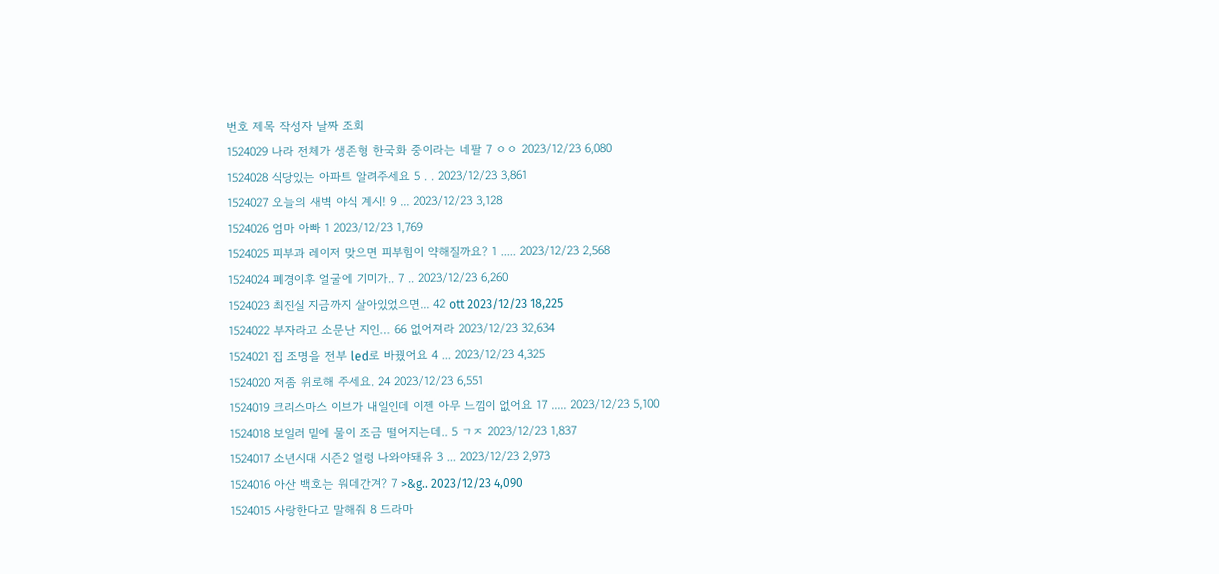번호 제목 작성자 날짜 조회
1524029 나라 전체가 생존형 한국화 중이라는 네팔 7 ㅇㅇ 2023/12/23 6,080
1524028 식당있는 아파트 알려주세요 5 . . 2023/12/23 3,861
1524027 오늘의 새벽 야식 계시! 9 ... 2023/12/23 3,128
1524026 엄마 아빠 1 2023/12/23 1,769
1524025 피부과 레이저 맞으면 피부힘이 약해질까요? 1 ..... 2023/12/23 2,568
1524024 폐경이후 얼굴에 기미가.. 7 .. 2023/12/23 6,260
1524023 최진실 지금까지 살아있었으면... 42 ott 2023/12/23 18,225
1524022 부자라고 소문난 지인… 66 없어져라 2023/12/23 32,634
1524021 집 조명을 전부 led로 바꿨어요 4 ... 2023/12/23 4,325
1524020 저좀 위로해 주세요. 24 2023/12/23 6,551
1524019 크리스마스 이브가 내일인데 이젠 아무 느낌이 없어요 17 ..... 2023/12/23 5,100
1524018 보일러 밑에 물이 조금 떨어지는데.. 5 ㄱㅈ 2023/12/23 1,837
1524017 소년시대 시즌2 얼렁 나와야돼유 3 ... 2023/12/23 2,973
1524016 아산 백호는 워데간겨? 7 >&g.. 2023/12/23 4,090
1524015 사랑한다고 말해줘 8 드라마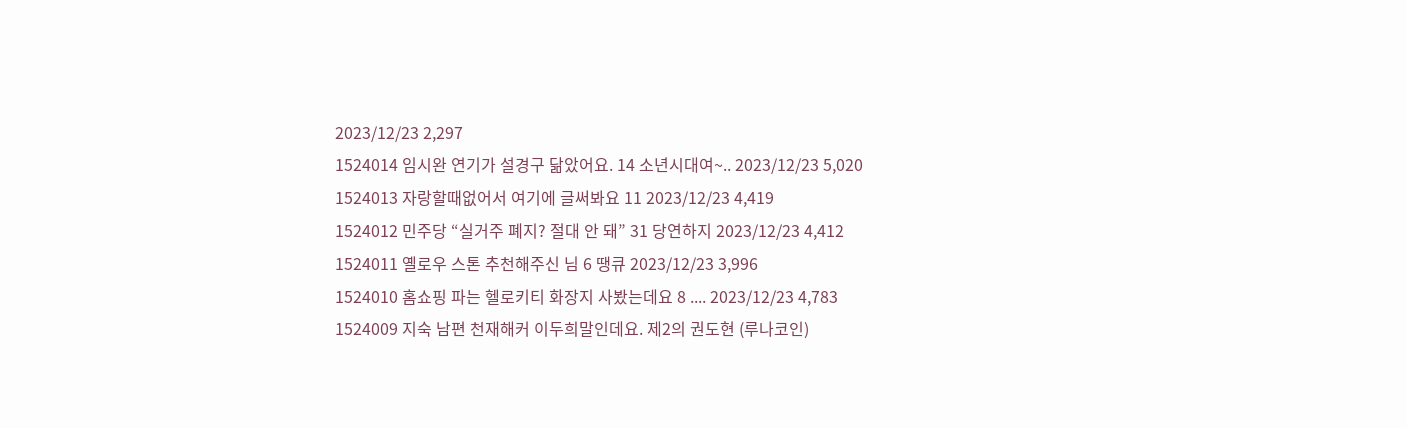2023/12/23 2,297
1524014 임시완 연기가 설경구 닮았어요. 14 소년시대여~.. 2023/12/23 5,020
1524013 자랑할때없어서 여기에 글써봐요 11 2023/12/23 4,419
1524012 민주당 “실거주 폐지? 절대 안 돼” 31 당연하지 2023/12/23 4,412
1524011 옐로우 스톤 추천해주신 님 6 땡큐 2023/12/23 3,996
1524010 홈쇼핑 파는 헬로키티 화장지 사봤는데요 8 .... 2023/12/23 4,783
1524009 지숙 남편 천재해커 이두희말인데요. 제2의 권도현 (루나코인)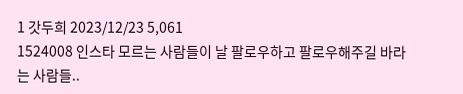1 갓두희 2023/12/23 5,061
1524008 인스타 모르는 사람들이 날 팔로우하고 팔로우해주길 바라는 사람들..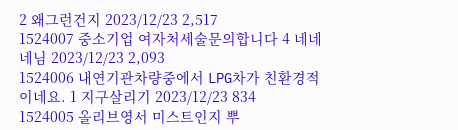2 왜그런건지 2023/12/23 2,517
1524007 중소기업 여자처세술문의합니다 4 네네네님 2023/12/23 2,093
1524006 내연기관차량중에서 LPG차가 친환경적이네요. 1 지구살리기 2023/12/23 834
1524005 올리브영서 미스트인지 뿌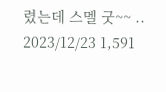렸는데 스멜 굿~~ .. 2023/12/23 1,591